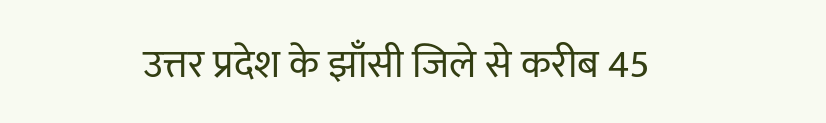उत्तर प्रदेश के झाँसी जिले से करीब 45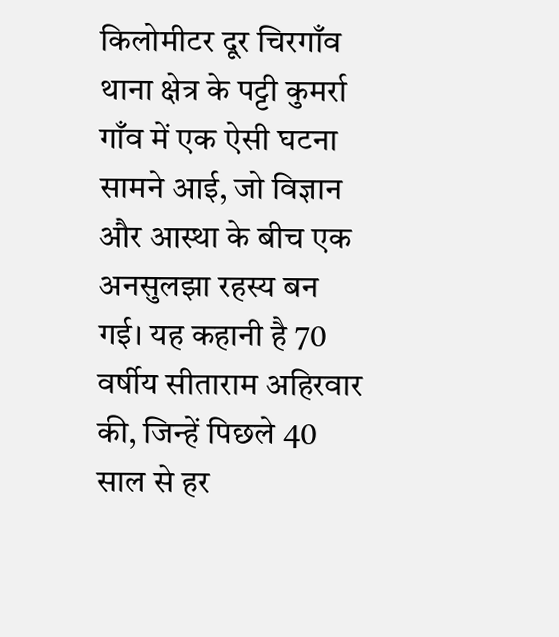किलोमीटर दूर चिरगाँव थाना क्षेत्र के पट्टी कुमर्रा गाँव में एक ऐसी घटना सामने आई, जो विज्ञान और आस्था के बीच एक अनसुलझा रहस्य बन गई। यह कहानी है 70 वर्षीय सीताराम अहिरवार की, जिन्हें पिछले 40 साल से हर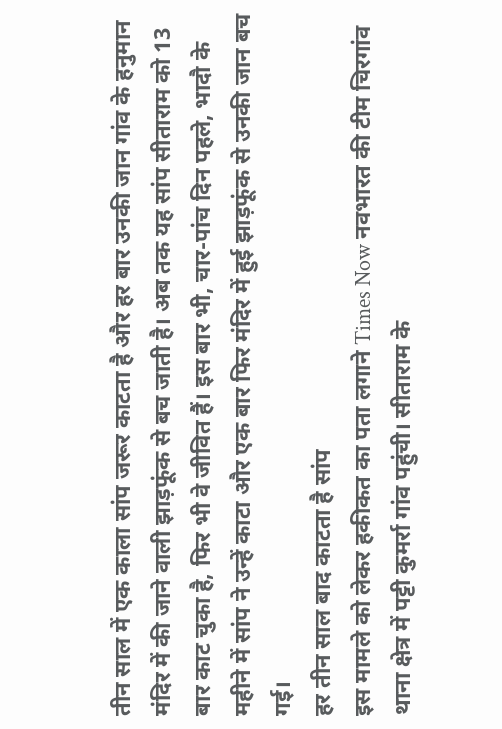तीन साल में एक काला सांप जरूर काटता है और हर बार उनकी जान गांव के हनुमान मंदिर में की जाने वाली झाड़फूंक से बच जाती है। अब तक यह सांप सीताराम को 13 बार काट चुका है, फिर भी वे जीवित हैं। इस बार भी, चार-पांच दिन पहले, भादौ के महीने में सांप ने उन्हें काटा और एक बार फिर मंदिर में हुई झाड़फूंक से उनकी जान बच गई।
हर तीन साल बाद काटता है सांप
इस मामले को लेकर हकीकत का पता लगाने Times Now नवभारत की टीम चिरगांव थाना क्षेत्र में पट्टी कुमर्रा गांव पहुंची। सीताराम के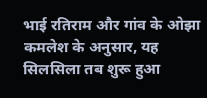भाई रतिराम और गांव के ओझा कमलेश के अनुसार, यह सिलसिला तब शुरू हुआ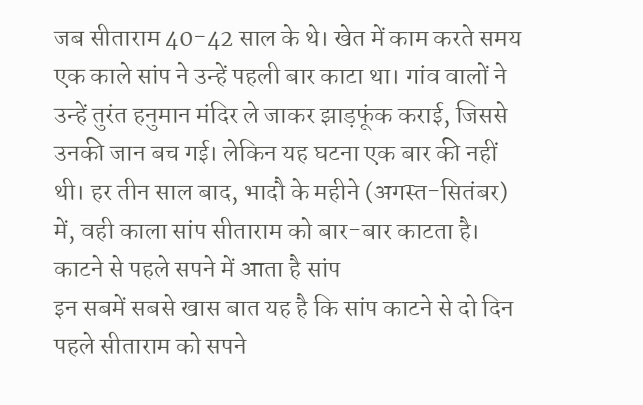जब सीताराम 40-42 साल के थे। खेत में काम करते समय एक काले सांप ने उन्हें पहली बार काटा था। गांव वालों ने उन्हें तुरंत हनुमान मंदिर ले जाकर झाड़फूंक कराई, जिससे उनकी जान बच गई। लेकिन यह घटना एक बार की नहीं थी। हर तीन साल बाद, भादौ के महीने (अगस्त-सितंबर) में, वही काला सांप सीताराम को बार-बार काटता है।
काटने से पहले सपने में आता है सांप
इन सबमें सबसे खास बात यह है कि सांप काटने से दो दिन पहले सीताराम को सपने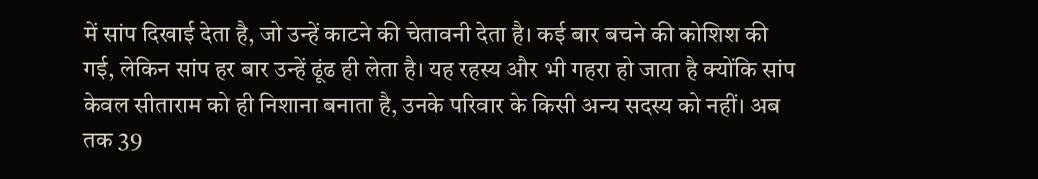में सांप दिखाई देता है, जो उन्हें काटने की चेतावनी देता है। कई बार बचने की कोशिश की गई, लेकिन सांप हर बार उन्हें ढूंढ ही लेता है। यह रहस्य और भी गहरा हो जाता है क्योंकि सांप केवल सीताराम को ही निशाना बनाता है, उनके परिवार के किसी अन्य सदस्य को नहीं। अब तक 39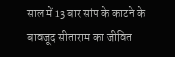साल में 13 बार सांप के काटने के बावजूद सीताराम का जीवित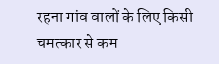रहना गांव वालों के लिए किसी चमत्कार से कम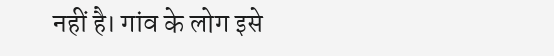नहीं है। गांव के लोग इसे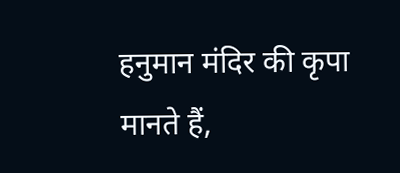हनुमान मंदिर की कृपा मानते हैं,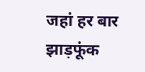जहां हर बार झाड़फूंक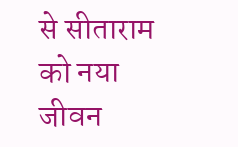से सीताराम को नया जीवन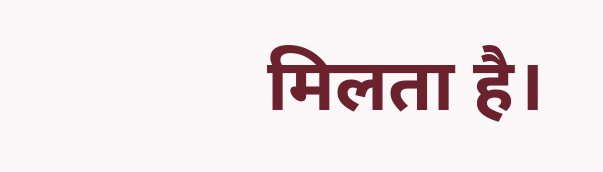मिलता है।